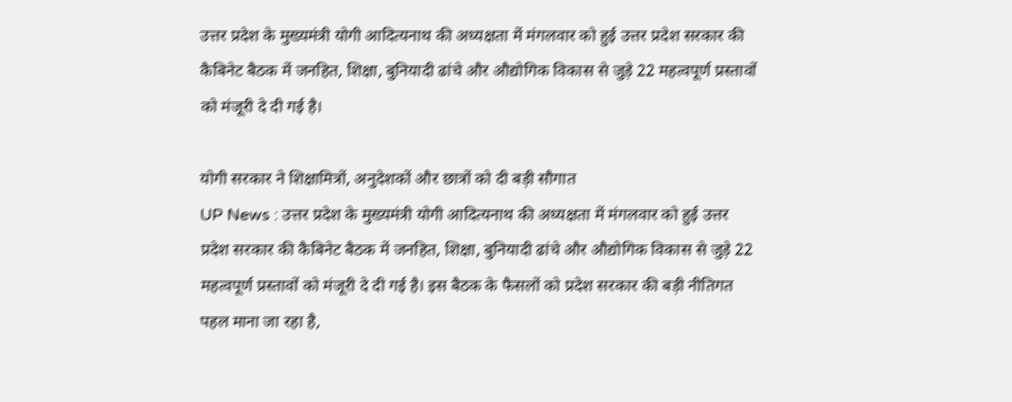उत्तर प्रदेश के मुख्यमंत्री योगी आदित्यनाथ की अध्यक्षता में मंगलवार को हुई उत्तर प्रदेश सरकार की कैबिनेट बैठक में जनहित, शिक्षा, बुनियादी ढांचे और औद्योगिक विकास से जुड़े 22 महत्वपूर्ण प्रस्तावों को मंजूरी दे दी गई है।

योगी सरकार ने शिक्षामित्रों, अनुदेशकों और छात्रों को दी बड़ी सौगात
UP News : उत्तर प्रदेश के मुख्यमंत्री योगी आदित्यनाथ की अध्यक्षता में मंगलवार को हुई उत्तर प्रदेश सरकार की कैबिनेट बैठक में जनहित, शिक्षा, बुनियादी ढांचे और औद्योगिक विकास से जुड़े 22 महत्वपूर्ण प्रस्तावों को मंजूरी दे दी गई है। इस बैठक के फैसलों को प्रदेश सरकार की बड़ी नीतिगत पहल माना जा रहा है,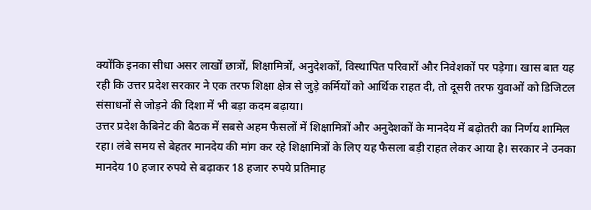क्योंकि इनका सीधा असर लाखों छात्रों, शिक्षामित्रों, अनुदेशकों, विस्थापित परिवारों और निवेशकों पर पड़ेगा। खास बात यह रही कि उत्तर प्रदेश सरकार ने एक तरफ शिक्षा क्षेत्र से जुड़े कर्मियों को आर्थिक राहत दी, तो दूसरी तरफ युवाओं को डिजिटल संसाधनों से जोड़ने की दिशा में भी बड़ा कदम बढ़ाया।
उत्तर प्रदेश कैबिनेट की बैठक में सबसे अहम फैसलों में शिक्षामित्रों और अनुदेशकों के मानदेय में बढ़ोतरी का निर्णय शामिल रहा। लंबे समय से बेहतर मानदेय की मांग कर रहे शिक्षामित्रों के लिए यह फैसला बड़ी राहत लेकर आया है। सरकार ने उनका मानदेय 10 हजार रुपये से बढ़ाकर 18 हजार रुपये प्रतिमाह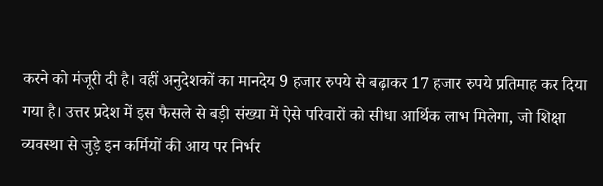करने को मंजूरी दी है। वहीं अनुदेशकों का मानदेय 9 हजार रुपये से बढ़ाकर 17 हजार रुपये प्रतिमाह कर दिया गया है। उत्तर प्रदेश में इस फैसले से बड़ी संख्या में ऐसे परिवारों को सीधा आर्थिक लाभ मिलेगा, जो शिक्षा व्यवस्था से जुड़े इन कर्मियों की आय पर निर्भर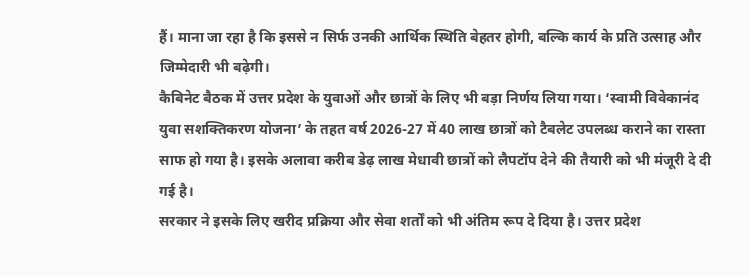हैं। माना जा रहा है कि इससे न सिर्फ उनकी आर्थिक स्थिति बेहतर होगी, बल्कि कार्य के प्रति उत्साह और जिम्मेदारी भी बढ़ेगी।
कैबिनेट बैठक में उत्तर प्रदेश के युवाओं और छात्रों के लिए भी बड़ा निर्णय लिया गया। ‘स्वामी विवेकानंद युवा सशक्तिकरण योजना’ के तहत वर्ष 2026-27 में 40 लाख छात्रों को टैबलेट उपलब्ध कराने का रास्ता साफ हो गया है। इसके अलावा करीब डेढ़ लाख मेधावी छात्रों को लैपटॉप देने की तैयारी को भी मंजूरी दे दी गई है।
सरकार ने इसके लिए खरीद प्रक्रिया और सेवा शर्तों को भी अंतिम रूप दे दिया है। उत्तर प्रदेश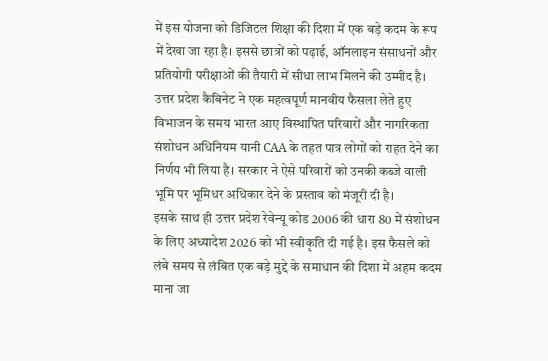में इस योजना को डिजिटल शिक्षा की दिशा में एक बड़े कदम के रूप में देखा जा रहा है। इससे छात्रों को पढ़ाई, ऑनलाइन संसाधनों और प्रतियोगी परीक्षाओं की तैयारी में सीधा लाभ मिलने की उम्मीद है।
उत्तर प्रदेश कैबिनेट ने एक महत्वपूर्ण मानवीय फैसला लेते हुए विभाजन के समय भारत आए विस्थापित परिवारों और नागरिकता संशोधन अधिनियम यानी CAA के तहत पात्र लोगों को राहत देने का निर्णय भी लिया है। सरकार ने ऐसे परिवारों को उनकी कब्जे वाली भूमि पर भूमिधर अधिकार देने के प्रस्ताव को मंजूरी दी है।
इसके साथ ही उत्तर प्रदेश रेवेन्यू कोड 2006 की धारा 80 में संशोधन के लिए अध्यादेश 2026 को भी स्वीकृति दी गई है। इस फैसले को लंबे समय से लंबित एक बड़े मुद्दे के समाधान की दिशा में अहम कदम माना जा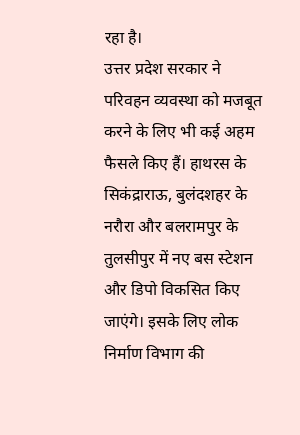रहा है।
उत्तर प्रदेश सरकार ने परिवहन व्यवस्था को मजबूत करने के लिए भी कई अहम फैसले किए हैं। हाथरस के सिकंद्राराऊ, बुलंदशहर के नरौरा और बलरामपुर के तुलसीपुर में नए बस स्टेशन और डिपो विकसित किए जाएंगे। इसके लिए लोक निर्माण विभाग की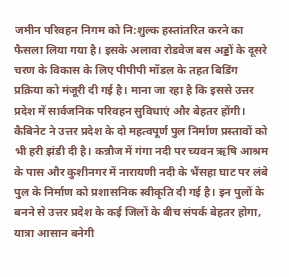जमीन परिवहन निगम को नि:शुल्क हस्तांतरित करने का फैसला लिया गया है। इसके अलावा रोडवेज बस अड्डों के दूसरे चरण के विकास के लिए पीपीपी मॉडल के तहत बिडिंग प्रक्रिया को मंजूरी दी गई है। माना जा रहा है कि इससे उत्तर प्रदेश में सार्वजनिक परिवहन सुविधाएं और बेहतर होंगी।
कैबिनेट ने उत्तर प्रदेश के दो महत्वपूर्ण पुल निर्माण प्रस्तावों को भी हरी झंडी दी है। कन्नौज में गंगा नदी पर च्यवन ऋषि आश्रम के पास और कुशीनगर में नारायणी नदी के भैंसहा घाट पर लंबे पुल के निर्माण को प्रशासनिक स्वीकृति दी गई है। इन पुलों के बनने से उत्तर प्रदेश के कई जिलों के बीच संपर्क बेहतर होगा, यात्रा आसान बनेगी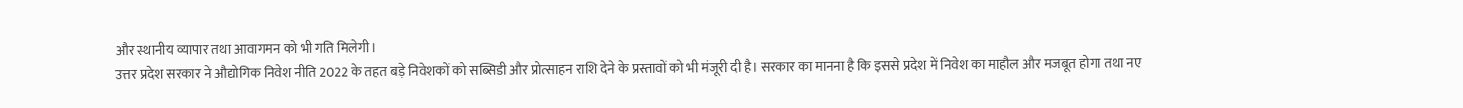और स्थानीय व्यापार तथा आवागमन को भी गति मिलेगी।
उत्तर प्रदेश सरकार ने औद्योगिक निवेश नीति 2022 के तहत बड़े निवेशकों को सब्सिडी और प्रोत्साहन राशि देने के प्रस्तावों को भी मंजूरी दी है। सरकार का मानना है कि इससे प्रदेश में निवेश का माहौल और मजबूत होगा तथा नए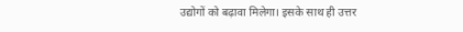उद्योगों को बढ़ावा मिलेगा। इसके साथ ही उत्तर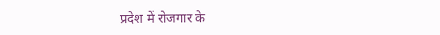प्रदेश में रोजगार के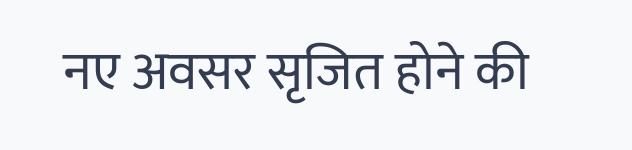नए अवसर सृजित होने की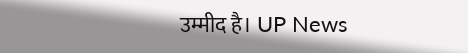उम्मीद है। UP News